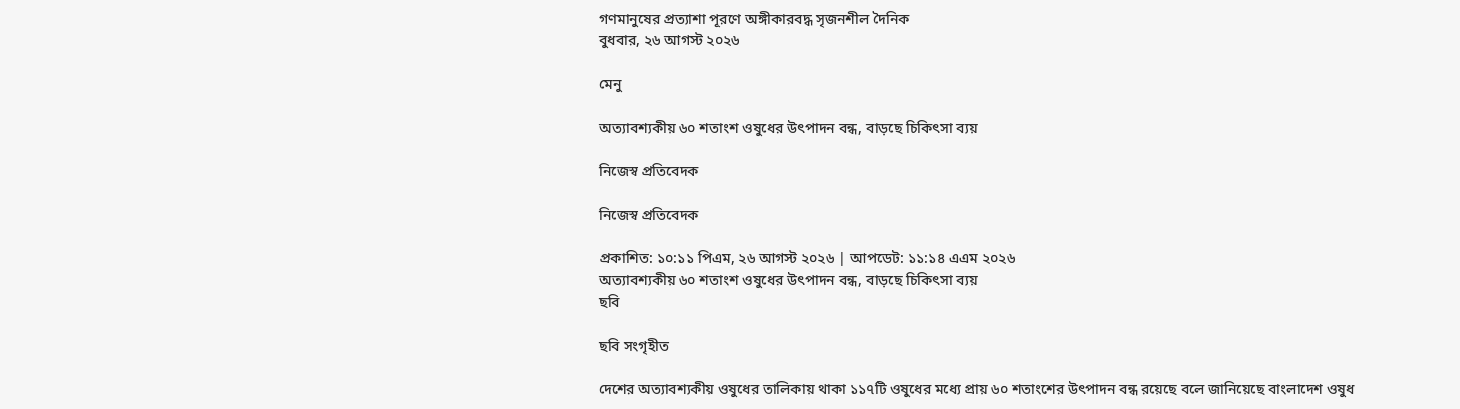গণমানুষের প্রত্যাশা পূরণে অঙ্গীকারবদ্ধ সৃজনশীল দৈনিক
বুধবার, ২৬ আগস্ট ২০২৬

মেনু

অত্যাবশ্যকীয় ৬০ শতাংশ ওষুধের উৎপাদন বন্ধ, বাড়ছে চিকিৎসা ব্যয়

নিজেস্ব প্রতিবেদক

নিজেস্ব প্রতিবেদক

প্রকাশিত: ১০:১১ পিএম, ২৬ আগস্ট ২০২৬ | আপডেট: ১১:১৪ এএম ২০২৬
অত্যাবশ্যকীয় ৬০ শতাংশ ওষুধের উৎপাদন বন্ধ, বাড়ছে চিকিৎসা ব্যয়
ছবি

ছবি সংগৃহীত

দেশের অত্যাবশ্যকীয় ওষুধের তালিকায় থাকা ১১৭টি ওষুধের মধ্যে প্রায় ৬০ শতাংশের উৎপাদন বন্ধ রয়েছে বলে জানিয়েছে বাংলাদেশ ওষুধ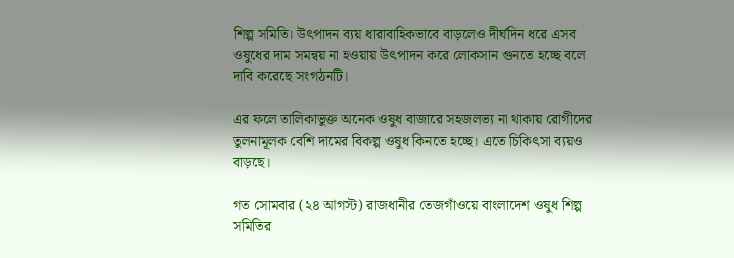শিল্প সমিতি। উৎপাদন ব্যয় ধারাবাহিকভাবে বাড়লেও দীর্ঘদিন ধরে এসব ওষুধের দাম সমন্বয় না হওয়ায় উৎপাদন করে লোকসান গুনতে হচ্ছে বলে দাবি করেছে সংগঠনটি।

এর ফলে তালিকাভুক্ত অনেক ওষুধ বাজারে সহজলভ্য না থাকায় রোগীদের তুলনামূলক বেশি দামের বিকল্প ওষুধ কিনতে হচ্ছে। এতে চিকিৎসা ব্যয়ও বাড়ছে।

গত সোমবার (২৪ আগস্ট) রাজধানীর তেজগাঁওয়ে বাংলাদেশ ওষুধ শিল্প সমিতির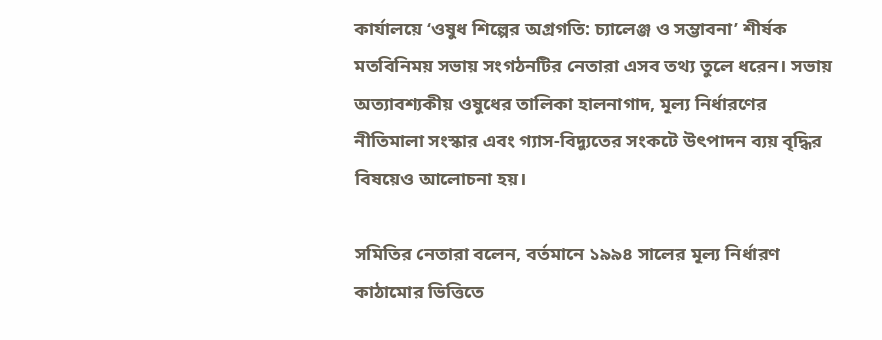কার্যালয়ে ‘ওষুধ শিল্পের অগ্রগতি: চ্যালেঞ্জ ও সম্ভাবনা’ শীর্ষক মতবিনিময় সভায় সংগঠনটির নেতারা এসব তথ্য তুলে ধরেন। সভায় অত্যাবশ্যকীয় ওষুধের তালিকা হালনাগাদ, মূল্য নির্ধারণের নীতিমালা সংস্কার এবং গ্যাস-বিদ্যুতের সংকটে উৎপাদন ব্যয় বৃদ্ধির বিষয়েও আলোচনা হয়।

সমিতির নেতারা বলেন, বর্তমানে ১৯৯৪ সালের মূল্য নির্ধারণ কাঠামোর ভিত্তিতে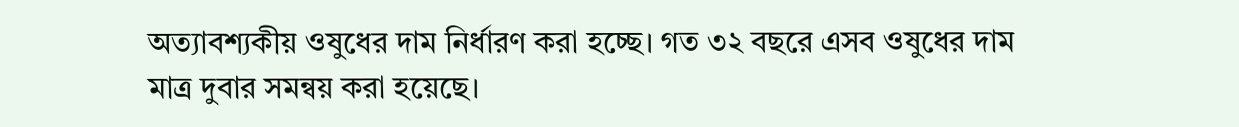অত্যাবশ্যকীয় ওষুধের দাম নির্ধারণ করা হচ্ছে। গত ৩২ বছরে এসব ওষুধের দাম মাত্র দুবার সমন্বয় করা হয়েছে।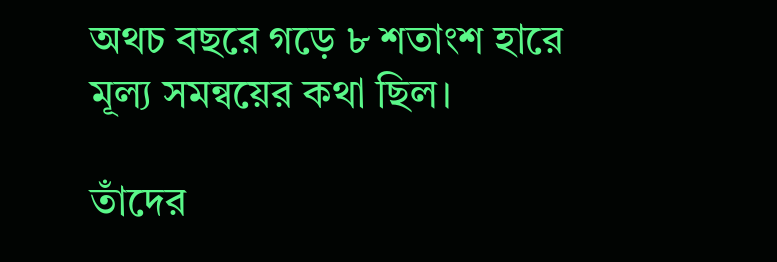অথচ বছরে গড়ে ৮ শতাংশ হারে মূল্য সমন্বয়ের কথা ছিল।

তাঁদের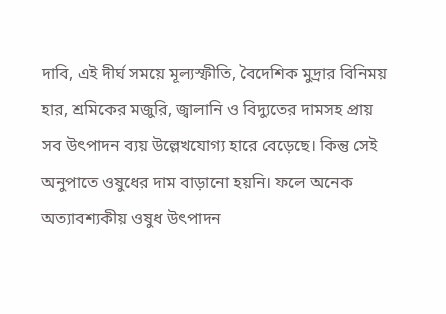দাবি, এই দীর্ঘ সময়ে মূল্যস্ফীতি, বৈদেশিক মুদ্রার বিনিময় হার, শ্রমিকের মজুরি, জ্বালানি ও বিদ্যুতের দামসহ প্রায় সব উৎপাদন ব্যয় উল্লেখযোগ্য হারে বেড়েছে। কিন্তু সেই অনুপাতে ওষুধের দাম বাড়ানো হয়নি। ফলে অনেক অত্যাবশ্যকীয় ওষুধ উৎপাদন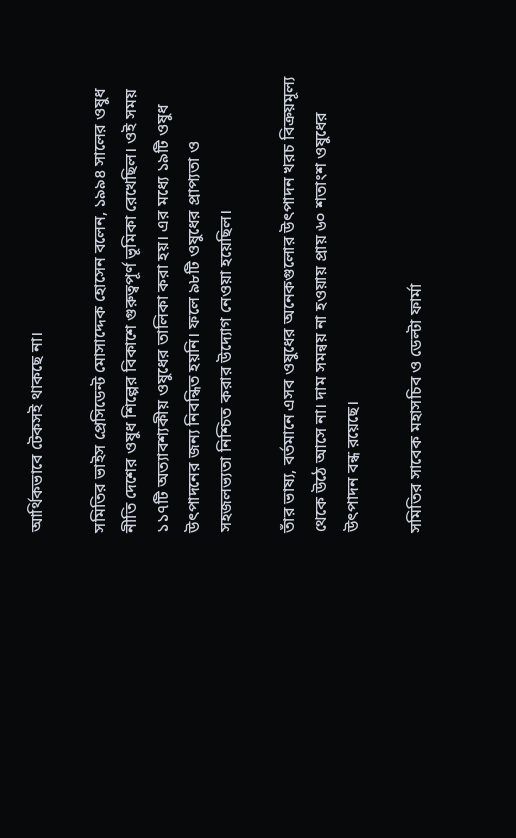আর্থিকভাবে টেকসই থাকছে না।

সমিতির ভাইস প্রেসিডেন্ট মোসাদ্দেক হোসেন বলেন, ১৯৯৪ সালের ওষুধ নীতি দেশের ওষুধ শিল্পের বিকাশে গুরুত্বপূর্ণ ভূমিকা রেখেছিল। ওই সময় ১১৭টি অত্যাবশ্যকীয় ওষুধের তালিকা করা হয়। এর মধ্যে ১৯টি ওষুধ উৎপাদনের জন্য নিবন্ধিত হয়নি। ফলে ৯৮টি ওষুধের প্রাপ্যতা ও সহজলভ্যতা নিশ্চিত করার উদ্যোগ নেওয়া হয়েছিল।

তাঁর ভাষ্য, বর্তমানে এসব ওষুধের অনেকগুলোর উৎপাদন খরচ বিক্রয়মূল্য থেকে উঠে আসে না। দাম সমন্বয় না হওয়ায় প্রায় ৬০ শতাংশ ওষুধের উৎপাদন বন্ধ রয়েছে।

সমিতির সাবেক মহাসচিব ও ডেল্টা ফার্মা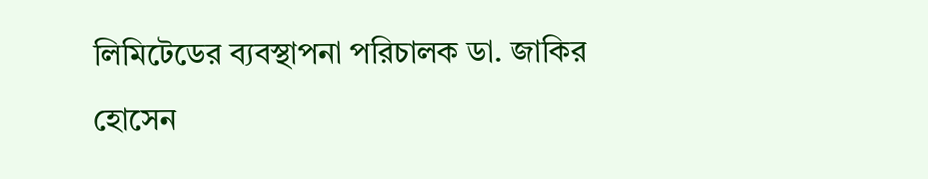লিমিটেডের ব্যবস্থাপনা পরিচালক ডা. জাকির হোসেন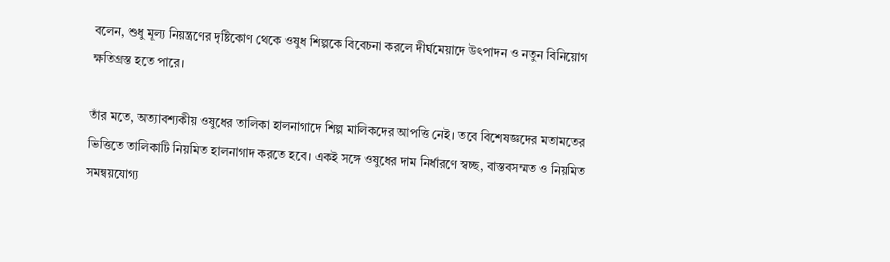বলেন, শুধু মূল্য নিয়ন্ত্রণের দৃষ্টিকোণ থেকে ওষুধ শিল্পকে বিবেচনা করলে দীর্ঘমেয়াদে উৎপাদন ও নতুন বিনিয়োগ ক্ষতিগ্রস্ত হতে পারে।

তাঁর মতে, অত্যাবশ্যকীয় ওষুধের তালিকা হালনাগাদে শিল্প মালিকদের আপত্তি নেই। তবে বিশেষজ্ঞদের মতামতের ভিত্তিতে তালিকাটি নিয়মিত হালনাগাদ করতে হবে। একই সঙ্গে ওষুধের দাম নির্ধারণে স্বচ্ছ, বাস্তবসম্মত ও নিয়মিত সমন্বয়যোগ্য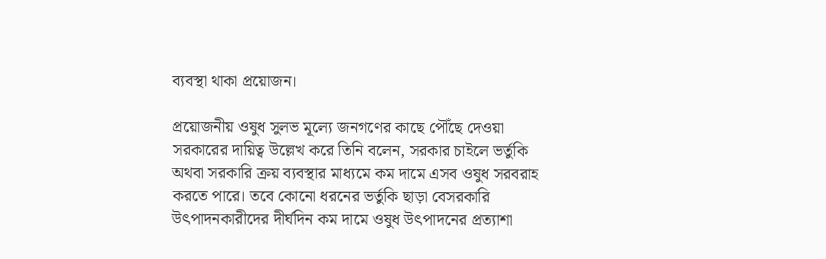ব্যবস্থা থাকা প্রয়োজন।

প্রয়োজনীয় ওষুধ সুলভ মূল্যে জনগণের কাছে পৌঁছে দেওয়া সরকারের দায়িত্ব উল্লেখ করে তিনি বলেন, সরকার চাইলে ভর্তুকি অথবা সরকারি ক্রয় ব্যবস্থার মাধ্যমে কম দামে এসব ওষুধ সরবরাহ করতে পারে। তবে কোনো ধরনের ভর্তুকি ছাড়া বেসরকারি উৎপাদনকারীদের দীর্ঘদিন কম দামে ওষুধ উৎপাদনের প্রত্যাশা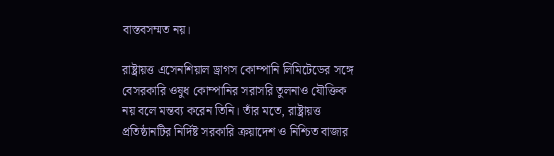বাস্তবসম্মত নয়।

রাষ্ট্রায়ত্ত এসেনশিয়াল ড্রাগস কোম্পানি লিমিটেডের সঙ্গে বেসরকারি ওষুধ কোম্পানির সরাসরি তুলনাও যৌক্তিক নয় বলে মন্তব্য করেন তিনি। তাঁর মতে, রাষ্ট্রায়ত্ত প্রতিষ্ঠানটির নির্দিষ্ট সরকারি ক্রয়াদেশ ও নিশ্চিত বাজার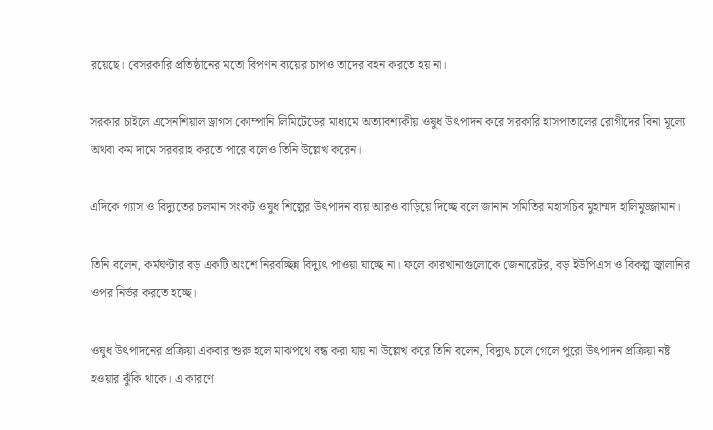রয়েছে। বেসরকারি প্রতিষ্ঠানের মতো বিপণন ব্যয়ের চাপও তাদের বহন করতে হয় না।

সরকার চাইলে এসেনশিয়াল ড্রাগস কোম্পানি লিমিটেডের মাধ্যমে অত্যাবশ্যকীয় ওষুধ উৎপাদন করে সরকারি হাসপাতালের রোগীদের বিনা মূল্যে অথবা কম দামে সরবরাহ করতে পারে বলেও তিনি উল্লেখ করেন।

এদিকে গ্যাস ও বিদ্যুতের চলমান সংকট ওষুধ শিল্পের উৎপাদন ব্যয় আরও বাড়িয়ে দিচ্ছে বলে জানান সমিতির মহাসচিব মুহাম্মদ হালিমুজ্জামান।

তিনি বলেন, কর্মঘণ্টার বড় একটি অংশে নিরবচ্ছিন্ন বিদ্যুৎ পাওয়া যাচ্ছে না। ফলে কারখানাগুলোকে জেনারেটর, বড় ইউপিএস ও বিকল্প জ্বালানির ওপর নির্ভর করতে হচ্ছে।

ওষুধ উৎপাদনের প্রক্রিয়া একবার শুরু হলে মাঝপথে বন্ধ করা যায় না উল্লেখ করে তিনি বলেন, বিদ্যুৎ চলে গেলে পুরো উৎপাদন প্রক্রিয়া নষ্ট হওয়ার ঝুঁকি থাকে। এ কারণে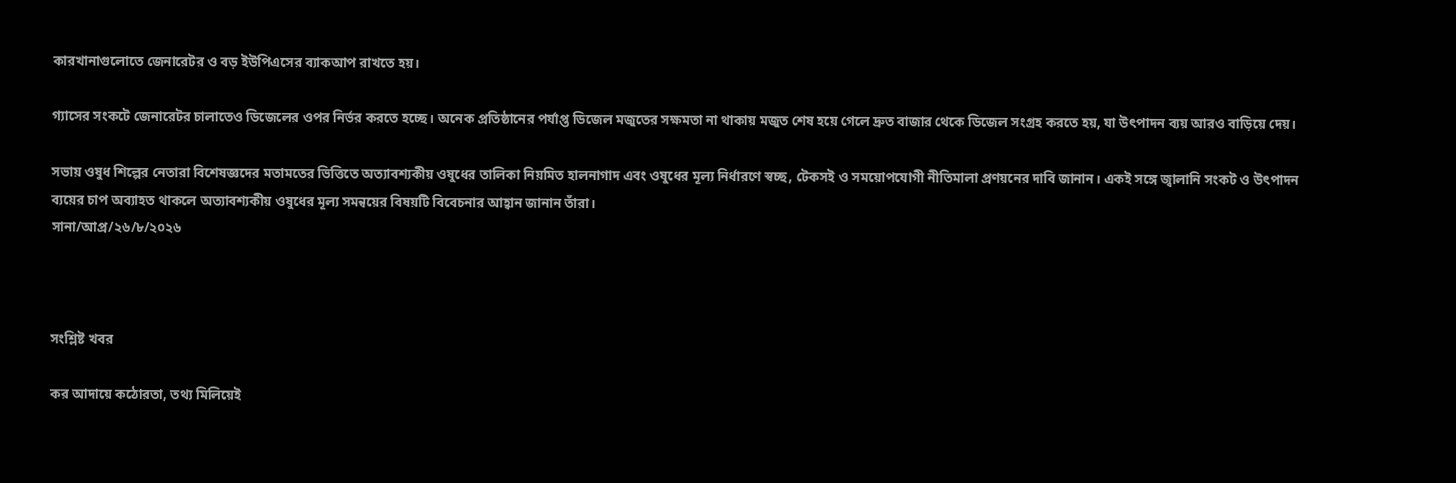কারখানাগুলোতে জেনারেটর ও বড় ইউপিএসের ব্যাকআপ রাখতে হয়।

গ্যাসের সংকটে জেনারেটর চালাতেও ডিজেলের ওপর নির্ভর করতে হচ্ছে। অনেক প্রতিষ্ঠানের পর্যাপ্ত ডিজেল মজুতের সক্ষমতা না থাকায় মজুত শেষ হয়ে গেলে দ্রুত বাজার থেকে ডিজেল সংগ্রহ করতে হয়, যা উৎপাদন ব্যয় আরও বাড়িয়ে দেয়।

সভায় ওষুধ শিল্পের নেতারা বিশেষজ্ঞদের মতামতের ভিত্তিতে অত্যাবশ্যকীয় ওষুধের তালিকা নিয়মিত হালনাগাদ এবং ওষুধের মূল্য নির্ধারণে স্বচ্ছ, টেকসই ও সময়োপযোগী নীতিমালা প্রণয়নের দাবি জানান। একই সঙ্গে জ্বালানি সংকট ও উৎপাদন ব্যয়ের চাপ অব্যাহত থাকলে অত্যাবশ্যকীয় ওষুধের মূল্য সমন্বয়ের বিষয়টি বিবেচনার আহ্বান জানান তাঁরা।
সানা/আপ্র/২৬/৮/২০২৬



সংশ্লিষ্ট খবর

কর আদায়ে কঠোরতা, তথ্য মিলিয়েই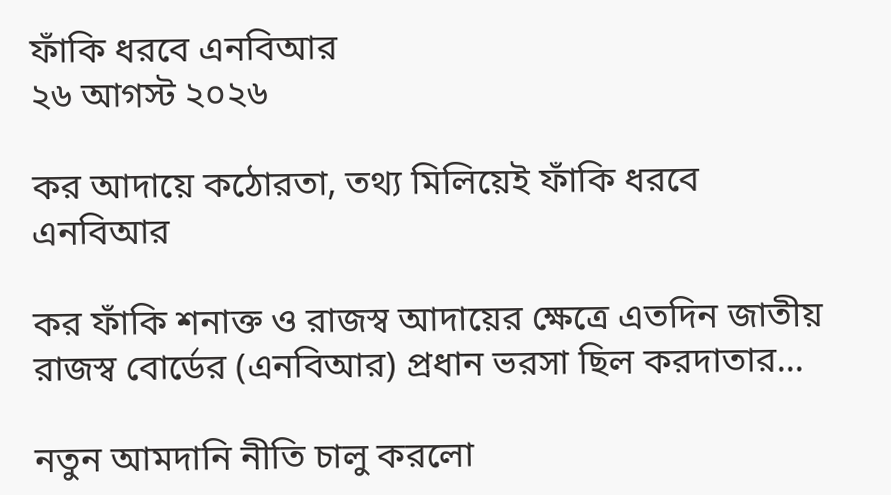ফাঁকি ধরবে এনবিআর
২৬ আগস্ট ২০২৬

কর আদায়ে কঠোরতা, তথ্য মিলিয়েই ফাঁকি ধরবে এনবিআর

কর ফাঁকি শনাক্ত ও রাজস্ব আদায়ের ক্ষেত্রে এতদিন জাতীয় রাজস্ব বোর্ডের (এনবিআর) প্রধান ভরসা ছিল করদাতার...

নতুন আমদানি নীতি চালু করলো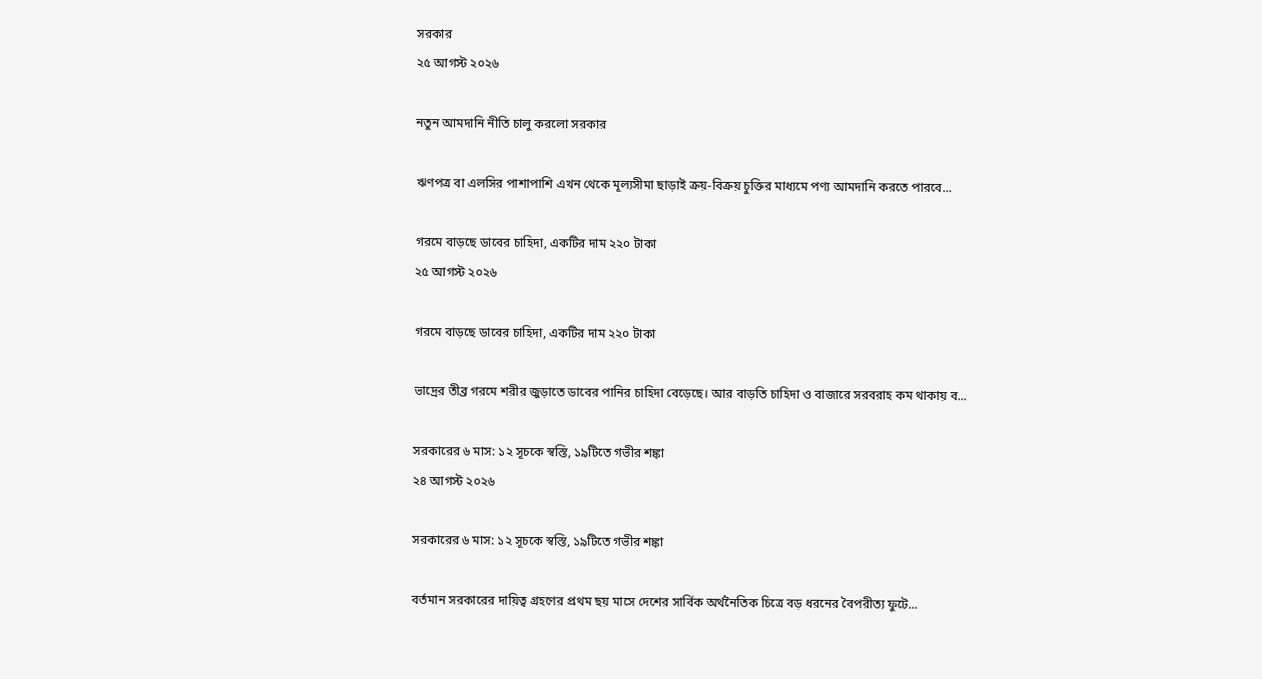সরকার
২৫ আগস্ট ২০২৬

নতুন আমদানি নীতি চালু করলো সরকার

ঋণপত্র বা এলসির পাশাপাশি এখন থেকে মূল্যসীমা ছাড়াই ক্রয়-বিক্রয় চুক্তির মাধ্যমে পণ্য আমদানি করতে পারবে...

গরমে বাড়ছে ডাবের চাহিদা, একটির দাম ২২০ টাকা
২৫ আগস্ট ২০২৬

গরমে বাড়ছে ডাবের চাহিদা, একটির দাম ২২০ টাকা

ভাদ্রের তীব্র গরমে শরীর জুড়াতে ডাবের পানির চাহিদা বেড়েছে। আর বাড়তি চাহিদা ও বাজারে সরবরাহ কম থাকায় ব...

সরকারের ৬ মাস: ১২ সূচকে স্বস্তি, ১৯টিতে গভীর শঙ্কা
২৪ আগস্ট ২০২৬

সরকারের ৬ মাস: ১২ সূচকে স্বস্তি, ১৯টিতে গভীর শঙ্কা

বর্তমান সরকারের দায়িত্ব গ্রহণের প্রথম ছয় মাসে দেশের সার্বিক অর্থনৈতিক চিত্রে বড় ধরনের বৈপরীত্য ফুটে...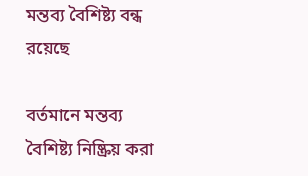মন্তব্য বৈশিষ্ট্য বন্ধ রয়েছে

বর্তমানে মন্তব্য বৈশিষ্ট্য নিষ্ক্রিয় করা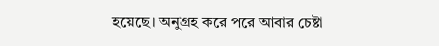হয়েছে। অনুগ্রহ করে পরে আবার চেষ্টা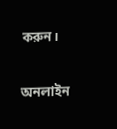করুন।

অনলাইন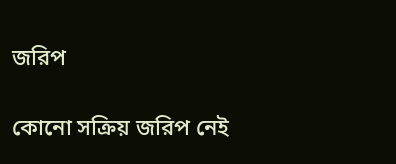জরিপ

কোনো সক্রিয় জরিপ নেই